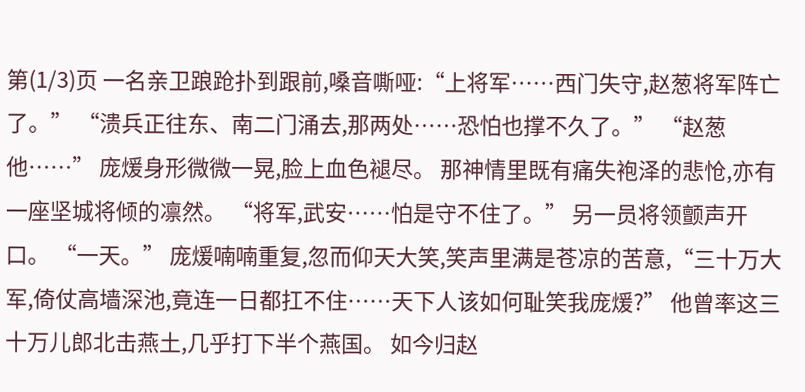第(1/3)页 一名亲卫踉跄扑到跟前,嗓音嘶哑:“上将军……西门失守,赵葱将军阵亡了。” “溃兵正往东、南二门涌去,那两处……恐怕也撑不久了。” “赵葱他……” 庞煖身形微微一晃,脸上血色褪尽。 那神情里既有痛失袍泽的悲怆,亦有一座坚城将倾的凛然。 “将军,武安……怕是守不住了。” 另一员将领颤声开口。 “一天。” 庞煖喃喃重复,忽而仰天大笑,笑声里满是苍凉的苦意,“三十万大军,倚仗高墙深池,竟连一日都扛不住……天下人该如何耻笑我庞煖?” 他曾率这三十万儿郎北击燕土,几乎打下半个燕国。 如今归赵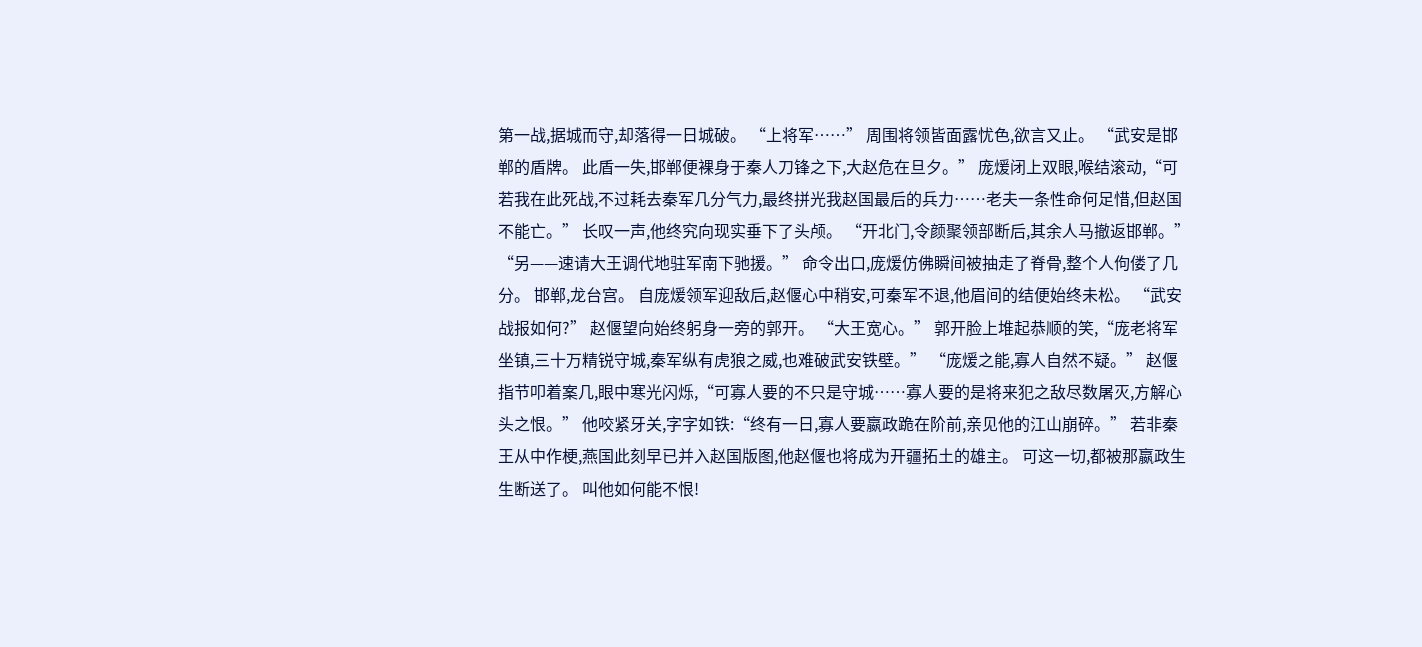第一战,据城而守,却落得一日城破。 “上将军……” 周围将领皆面露忧色,欲言又止。 “武安是邯郸的盾牌。 此盾一失,邯郸便裸身于秦人刀锋之下,大赵危在旦夕。” 庞煖闭上双眼,喉结滚动,“可若我在此死战,不过耗去秦军几分气力,最终拼光我赵国最后的兵力……老夫一条性命何足惜,但赵国不能亡。” 长叹一声,他终究向现实垂下了头颅。 “开北门,令颜聚领部断后,其余人马撤返邯郸。” “另——速请大王调代地驻军南下驰援。” 命令出口,庞煖仿佛瞬间被抽走了脊骨,整个人佝偻了几分。 邯郸,龙台宫。 自庞煖领军迎敌后,赵偃心中稍安,可秦军不退,他眉间的结便始终未松。 “武安战报如何?” 赵偃望向始终躬身一旁的郭开。 “大王宽心。” 郭开脸上堆起恭顺的笑,“庞老将军坐镇,三十万精锐守城,秦军纵有虎狼之威,也难破武安铁壁。” “庞煖之能,寡人自然不疑。” 赵偃指节叩着案几,眼中寒光闪烁,“可寡人要的不只是守城……寡人要的是将来犯之敌尽数屠灭,方解心头之恨。” 他咬紧牙关,字字如铁:“终有一日,寡人要嬴政跪在阶前,亲见他的江山崩碎。” 若非秦王从中作梗,燕国此刻早已并入赵国版图,他赵偃也将成为开疆拓土的雄主。 可这一切,都被那嬴政生生断送了。 叫他如何能不恨!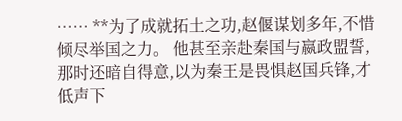…… **为了成就拓土之功,赵偃谋划多年,不惜倾尽举国之力。 他甚至亲赴秦国与嬴政盟誓,那时还暗自得意,以为秦王是畏惧赵国兵锋,才低声下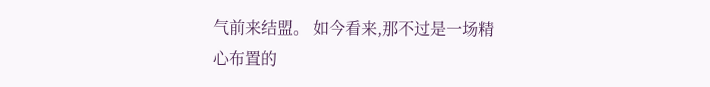气前来结盟。 如今看来,那不过是一场精心布置的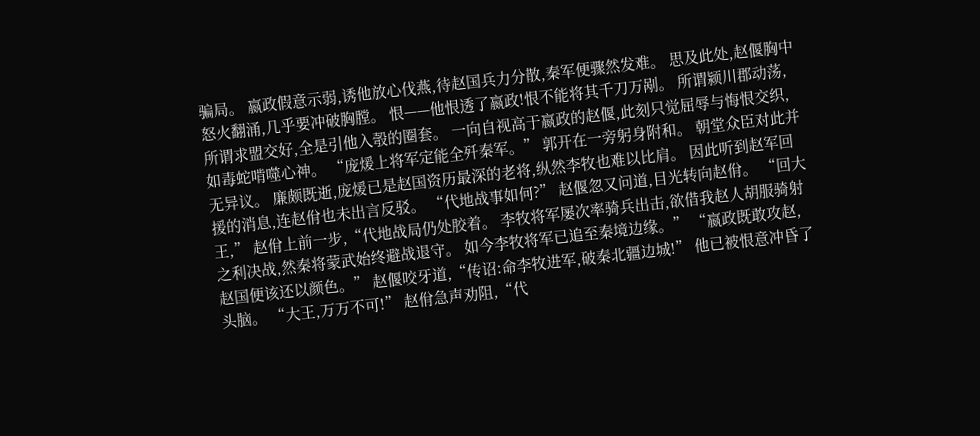骗局。 嬴政假意示弱,诱他放心伐燕,待赵国兵力分散,秦军便骤然发难。 思及此处,赵偃胸中怒火翻涌,几乎要冲破胸膛。 恨——他恨透了嬴政!恨不能将其千刀万剐。 所谓颍川郡动荡,所谓求盟交好,全是引他入彀的圈套。 一向自视高于嬴政的赵偃,此刻只觉屈辱与悔恨交织,如毒蛇啃噬心神。 “庞煖上将军定能全歼秦军。” 郭开在一旁躬身附和。 朝堂众臣对此并无异议。 廉颇既逝,庞煖已是赵国资历最深的老将,纵然李牧也难以比肩。 因此听到赵军回援的消息,连赵佾也未出言反驳。 “代地战事如何?” 赵偃忽又问道,目光转向赵佾。 “回大王,” 赵佾上前一步,“代地战局仍处胶着。 李牧将军屡次率骑兵出击,欲借我赵人胡服骑射之利决战,然秦将蒙武始终避战退守。 如今李牧将军已追至秦境边缘。” “嬴政既敢攻赵,赵国便该还以颜色。” 赵偃咬牙道,“传诏:命李牧进军,破秦北疆边城!” 他已被恨意冲昏了头脑。 “大王,万万不可!” 赵佾急声劝阻,“代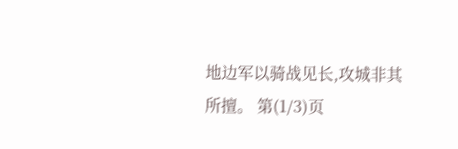地边军以骑战见长,攻城非其所擅。 第(1/3)页